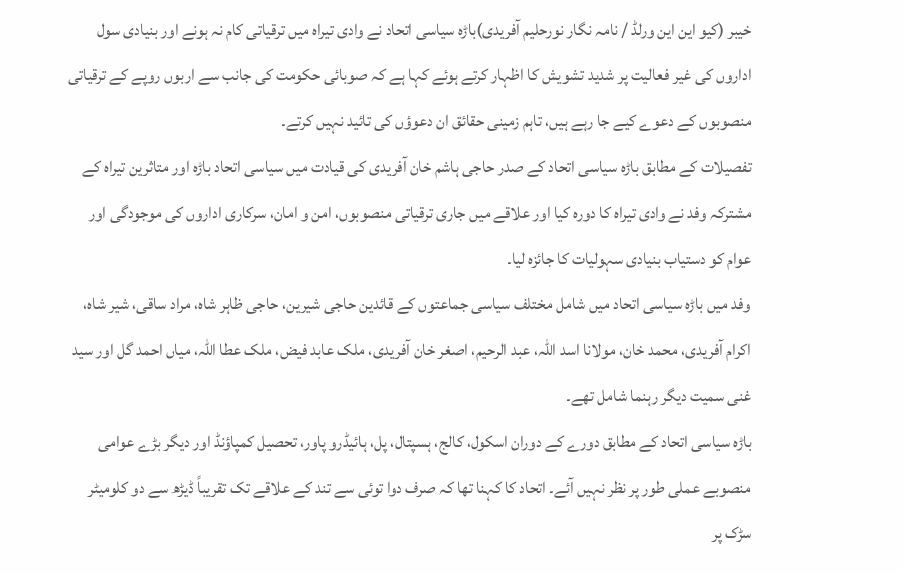خیبر (کیو این این ورلڈ / نامہ نگار نورحلیم آفریدی)باڑہ سیاسی اتحاد نے وادی تیراہ میں ترقیاتی کام نہ ہونے اور بنیادی سول اداروں کی غیر فعالیت پر شدید تشویش کا اظہار کرتے ہوئے کہا ہے کہ صوبائی حکومت کی جانب سے اربوں روپے کے ترقیاتی منصوبوں کے دعوے کیے جا رہے ہیں، تاہم زمینی حقائق ان دعوؤں کی تائید نہیں کرتے۔
تفصیلات کے مطابق باڑہ سیاسی اتحاد کے صدر حاجی ہاشم خان آفریدی کی قیادت میں سیاسی اتحاد باڑہ اور متاثرین تیراہ کے مشترکہ وفد نے وادی تیراہ کا دورہ کیا اور علاقے میں جاری ترقیاتی منصوبوں، امن و امان، سرکاری اداروں کی موجودگی اور عوام کو دستیاب بنیادی سہولیات کا جائزہ لیا۔
وفد میں باڑہ سیاسی اتحاد میں شامل مختلف سیاسی جماعتوں کے قائدین حاجی شیرین، حاجی ظاہر شاہ، مراد ساقی، شیر شاہ، اکرام آفریدی، محمد خان، مولانا اسد اللہ، عبد الرحیم، اصغر خان آفریدی، ملک عابد فیض، ملک عطا اللہ، میاں احمد گل اور سید غنی سمیت دیگر رہنما شامل تھے۔
باڑہ سیاسی اتحاد کے مطابق دورے کے دوران اسکول، کالج، ہسپتال، پل، ہائیڈرو پاور، تحصیل کمپاؤنڈ اور دیگر بڑے عوامی منصوبے عملی طور پر نظر نہیں آئے۔ اتحاد کا کہنا تھا کہ صرف دوا توئی سے تند کے علاقے تک تقریباً ڈیڑھ سے دو کلومیٹر سڑک پر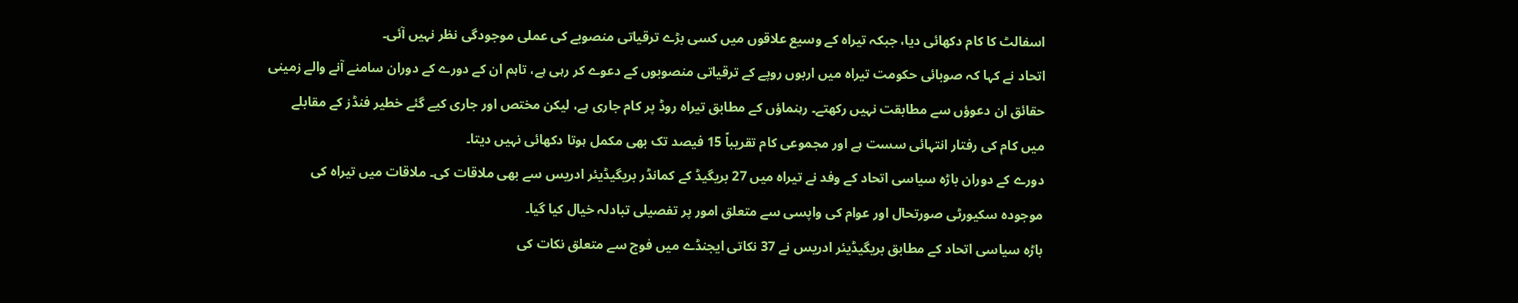اسفالٹ کا کام دکھائی دیا، جبکہ تیراہ کے وسیع علاقوں میں کسی بڑے ترقیاتی منصوبے کی عملی موجودگی نظر نہیں آئی۔
اتحاد نے کہا کہ صوبائی حکومت تیراہ میں اربوں روپے کے ترقیاتی منصوبوں کے دعوے کر رہی ہے، تاہم ان کے دورے کے دوران سامنے آنے والے زمینی حقائق ان دعوؤں سے مطابقت نہیں رکھتے۔ رہنماؤں کے مطابق تیراہ روڈ پر کام جاری ہے، لیکن مختص اور جاری کیے گئے خطیر فنڈز کے مقابلے میں کام کی رفتار انتہائی سست ہے اور مجموعی کام تقریباً 15 فیصد تک بھی مکمل ہوتا دکھائی نہیں دیتا۔
دورے کے دوران باڑہ سیاسی اتحاد کے وفد نے تیراہ میں 27 بریگیڈ کے کمانڈر بریگیڈیئر ادریس سے بھی ملاقات کی۔ ملاقات میں تیراہ کی موجودہ سکیورٹی صورتحال اور عوام کی واپسی سے متعلق امور پر تفصیلی تبادلہ خیال کیا گیا۔
باڑہ سیاسی اتحاد کے مطابق بریگیڈیئر ادریس نے 37 نکاتی ایجنڈے میں فوج سے متعلق نکات کی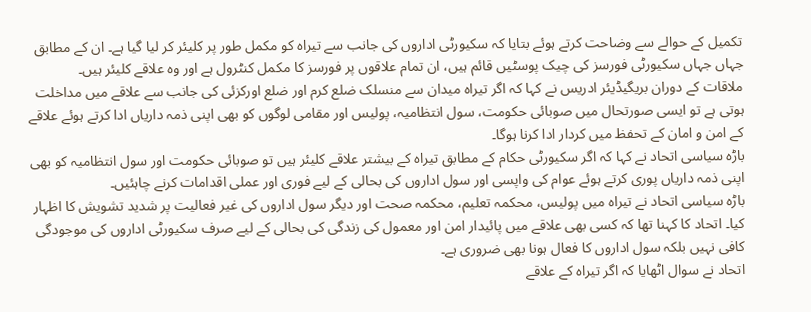تکمیل کے حوالے سے وضاحت کرتے ہوئے بتایا کہ سکیورٹی اداروں کی جانب سے تیراہ کو مکمل طور پر کلیئر کر لیا گیا ہے۔ ان کے مطابق جہاں جہاں سکیورٹی فورسز کی چیک پوسٹیں قائم ہیں، ان تمام علاقوں پر فورسز کا مکمل کنٹرول ہے اور وہ علاقے کلیئر ہیں۔
ملاقات کے دوران بریگیڈیئر ادریس نے کہا کہ اگر تیراہ میدان سے منسلک ضلع کرم اور ضلع اورکزئی کی جانب سے علاقے میں مداخلت ہوتی ہے تو ایسی صورتحال میں صوبائی حکومت، سول انتظامیہ، پولیس اور مقامی لوگوں کو بھی اپنی ذمہ داریاں ادا کرتے ہوئے علاقے کے امن و امان کے تحفظ میں کردار ادا کرنا ہوگا۔
باڑہ سیاسی اتحاد نے کہا کہ اگر سکیورٹی حکام کے مطابق تیراہ کے بیشتر علاقے کلیئر ہیں تو صوبائی حکومت اور سول انتظامیہ کو بھی اپنی ذمہ داریاں پوری کرتے ہوئے عوام کی واپسی اور سول اداروں کی بحالی کے لیے فوری اور عملی اقدامات کرنے چاہئیں۔
باڑہ سیاسی اتحاد نے تیراہ میں پولیس، محکمہ تعلیم، محکمہ صحت اور دیگر سول اداروں کی غیر فعالیت پر شدید تشویش کا اظہار کیا۔ اتحاد کا کہنا تھا کہ کسی بھی علاقے میں پائیدار امن اور معمول کی زندگی کی بحالی کے لیے صرف سکیورٹی اداروں کی موجودگی کافی نہیں بلکہ سول اداروں کا فعال ہونا بھی ضروری ہے۔
اتحاد نے سوال اٹھایا کہ اگر تیراہ کے علاقے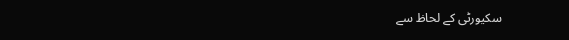سکیورٹی کے لحاظ سے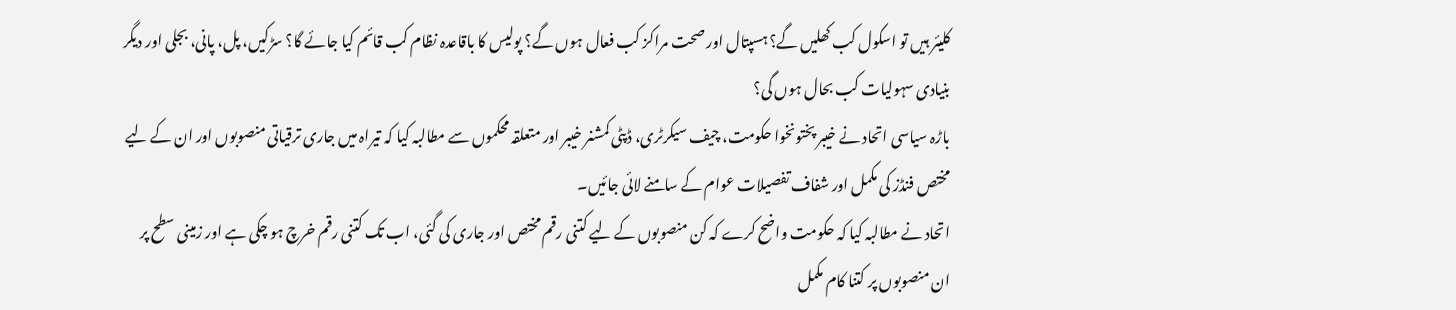کلیئر ہیں تو اسکول کب کھلیں گے؟ ہسپتال اور صحت مراکز کب فعال ہوں گے؟ پولیس کا باقاعدہ نظام کب قائم کیا جائے گا؟ سڑکیں، پل، پانی، بجلی اور دیگر بنیادی سہولیات کب بحال ہوں گی؟
باڑہ سیاسی اتحاد نے خیبر پختونخوا حکومت، چیف سیکرٹری، ڈپٹی کمشنر خیبر اور متعلقہ محکموں سے مطالبہ کیا کہ تیراہ میں جاری ترقیاتی منصوبوں اور ان کے لیے مختص فنڈز کی مکمل اور شفاف تفصیلات عوام کے سامنے لائی جائیں۔
اتحاد نے مطالبہ کیا کہ حکومت واضح کرے کہ کن منصوبوں کے لیے کتنی رقم مختص اور جاری کی گئی، اب تک کتنی رقم خرچ ہو چکی ہے اور زمینی سطح پر ان منصوبوں پر کتنا کام مکمل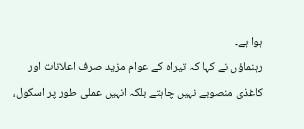ہوا ہے۔
رہنماؤں نے کہا کہ تیراہ کے عوام مزید صرف اعلانات اور کاغذی منصوبے نہیں چاہتے بلکہ انہیں عملی طور پر اسکول،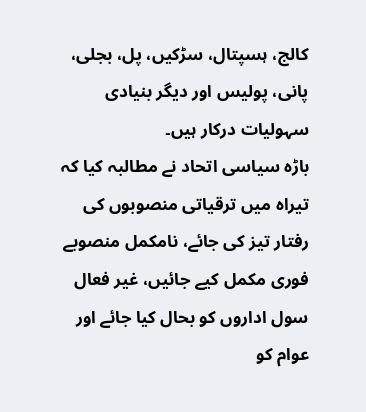کالج، ہسپتال، سڑکیں، پل، بجلی، پانی، پولیس اور دیگر بنیادی سہولیات درکار ہیں۔
باڑہ سیاسی اتحاد نے مطالبہ کیا کہ تیراہ میں ترقیاتی منصوبوں کی رفتار تیز کی جائے، نامکمل منصوبے فوری مکمل کیے جائیں، غیر فعال سول اداروں کو بحال کیا جائے اور عوام کو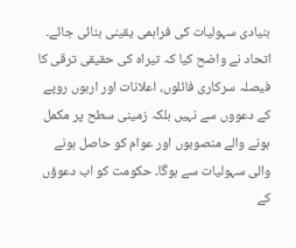بنیادی سہولیات کی فراہمی یقینی بنائی جائے۔
اتحاد نے واضح کیا کہ تیراہ کی حقیقی ترقی کا فیصلہ سرکاری فائلوں، اعلانات اور اربوں روپے کے دعووں سے نہیں بلکہ زمینی سطح پر مکمل ہونے والے منصوبوں اور عوام کو حاصل ہونے والی سہولیات سے ہوگا۔ حکومت کو اب دعوؤں کے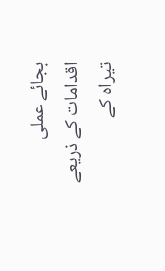بجائے عملی اقدامات کے ذریعے تیراہ کے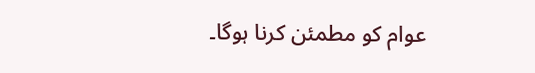عوام کو مطمئن کرنا ہوگا۔